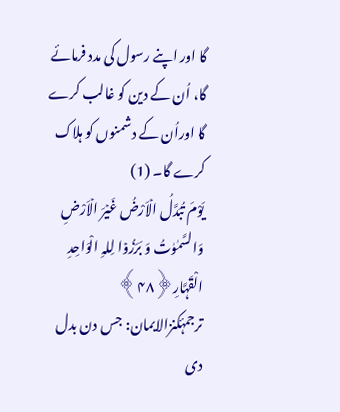گا اور اپنے رسول کی مدد فرمائے گا، اُن کے دین کو غالب کرے گا اوراُن کے دشمنوں کو ہلاک کرے گا۔ (1)
یَوْمَ تُبَدَّلُ الۡاَرْضُ غَیۡرَ الۡاَرْضِ وَالسَّمٰوٰتُ وَ بَرَزُوۡا لِلہِ الْوَاحِدِ الْقَہَّارِ﴿۴۸﴾
ترجمۂکنزالایمان: جس دن بدل دی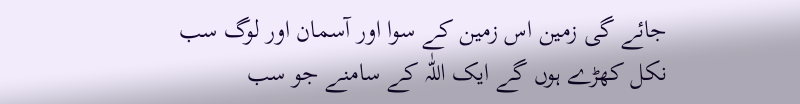جائے گی زمین اس زمین کے سوا اور آسمان اور لوگ سب نکل کھڑے ہوں گے ایک اللّٰہ کے سامنے جو سب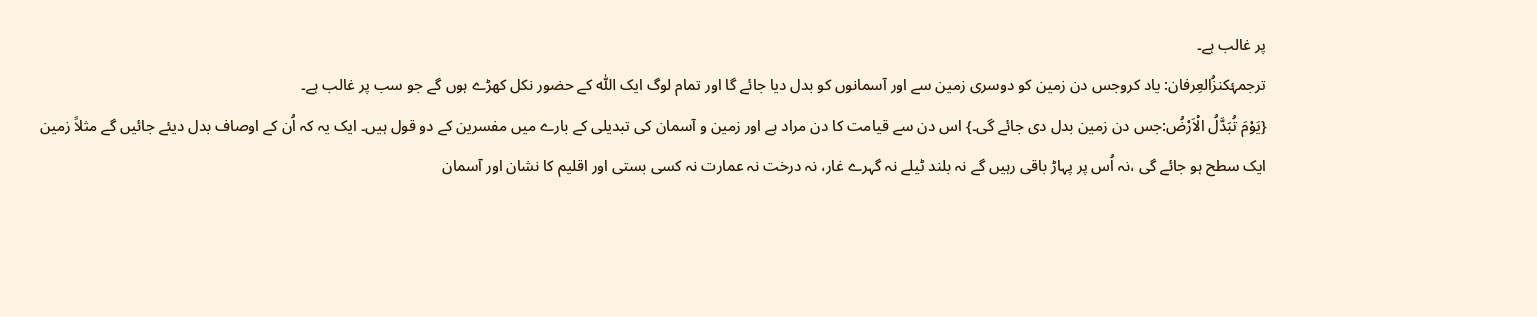پر غالب ہے۔
ترجمۂکنزُالعِرفان: یاد کروجس دن زمین کو دوسری زمین سے اور آسمانوں کو بدل دیا جائے گا اور تمام لوگ ایک اللّٰہ کے حضور نکل کھڑے ہوں گے جو سب پر غالب ہے۔
{یَوْمَ تُبَدَّلُ الۡاَرْضُ:جس دن زمین بدل دی جائے گی۔} اس دن سے قیامت کا دن مراد ہے اور زمین و آسمان کی تبدیلی کے بارے میں مفسرین کے دو قول ہیں۔ ایک یہ کہ اُن کے اوصاف بدل دیئے جائیں گے مثلاً زمین ایک سطح ہو جائے گی ،نہ اُس پر پہاڑ باقی رہیں گے نہ بلند ٹیلے نہ گہرے غار، نہ درخت نہ عمارت نہ کسی بستی اور اقلیم کا نشان اور آسمان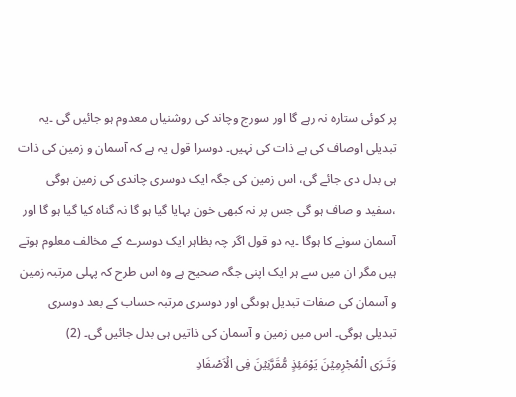پر کوئی ستارہ نہ رہے گا اور سورج وچاند کی روشنیاں معدوم ہو جائیں گی ۔یہ تبدیلی اوصاف کی ہے ذات کی نہیں۔ دوسرا قول یہ ہے کہ آسمان و زمین کی ذات ہی بدل دی جائے گی، اس زمین کی جگہ ایک دوسری چاندی کی زمین ہوگی ،سفید و صاف ہو گی جس پر نہ کبھی خون بہایا گیا ہو گا نہ گناہ کیا گیا ہو گا اور آسمان سونے کا ہوگا ۔یہ دو قول اگر چہ بظاہر ایک دوسرے کے مخالف معلوم ہوتے ہیں مگر ان میں سے ہر ایک اپنی جگہ صحیح ہے وہ اس طرح کہ پہلی مرتبہ زمین و آسمان کی صفات تبدیل ہوںگی اور دوسری مرتبہ حساب کے بعد دوسری تبدیلی ہوگی۔ اس میں زمین و آسمان کی ذاتیں ہی بدل جائیں گی۔ (2)
وَتَـرَی الْمُجْرِمِیۡنَ یَوْمَئِذٍ مُّقَرَّنِیۡنَ فِی الۡاَصْفَادِ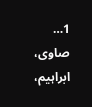1… صاوی، ابراہیم،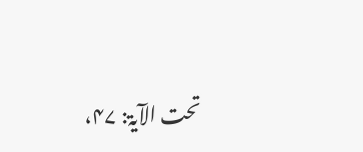تحت الآیۃ: ۴۷،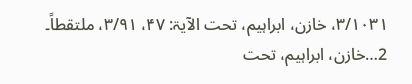۳/۱۰۳۱، خازن، ابراہیم، تحت الآیۃ: ۴۷، ۳/۹۱، ملتقطاً۔
2…خازن، ابراہیم، تحت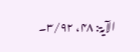الآیۃ: ۴۸، ۳/۹۲۔